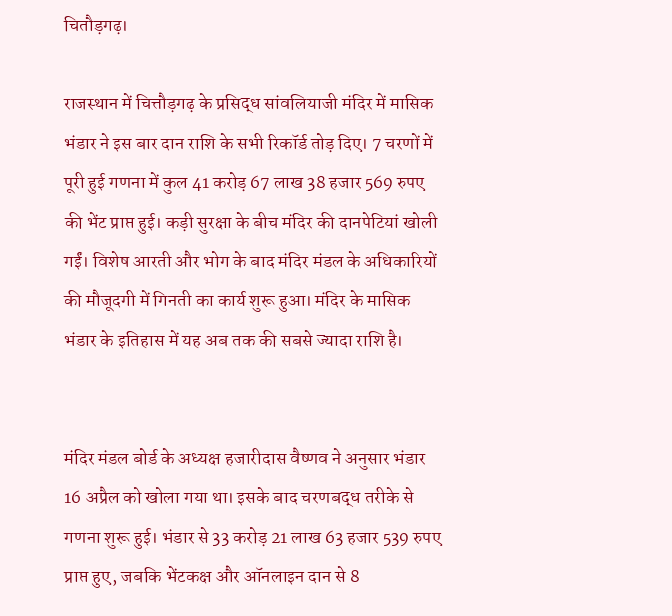चितौड़गढ़।

राजस्थान में चित्तौड़गढ़ के प्रसिद्ध सांवलियाजी मंदिर में मासिक भंडार ने इस बार दान राशि के सभी रिकॉर्ड तोड़ दिए। 7 चरणों में पूरी हुई गणना में कुल 41 करोड़ 67 लाख 38 हजार 569 रुपए की भेंट प्राप्त हुई। कड़ी सुरक्षा के बीच मंदिर की दानपेटियां खोली गईं। विशेष आरती और भोग के बाद मंदिर मंडल के अधिकारियों की मौजूदगी में गिनती का कार्य शुरू हुआ। मंदिर के मासिक भंडार के इतिहास में यह अब तक की सबसे ज्यादा राशि है।


मंदिर मंडल बोर्ड के अध्यक्ष हजारीदास वैष्णव ने अनुसार भंडार 16 अप्रैल को खोला गया था। इसके बाद चरणबद्ध तरीके से गणना शुरू हुई। भंडार से 33 करोड़ 21 लाख 63 हजार 539 रुपए प्राप्त हुए, जबकि भेंटकक्ष और ऑनलाइन दान से 8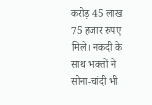करोड़ 45 लाख 75 हजार रुपए मिले। नकदी के साथ भक्तों ने सोना-चांदी भी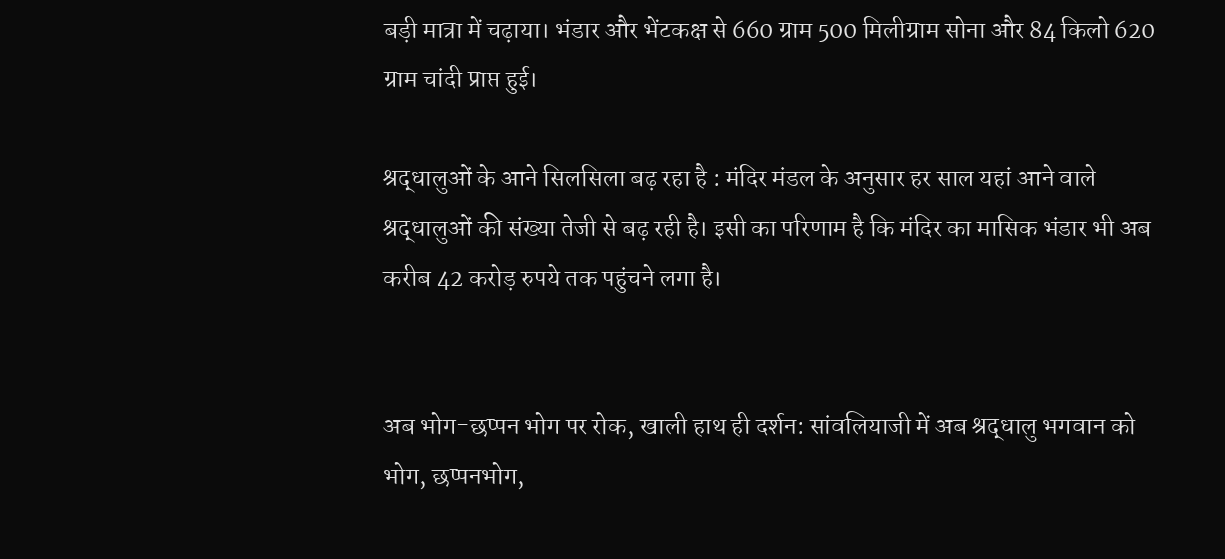बड़ी मात्रा में चढ़ाया। भंडार और भेंटकक्ष से 660 ग्राम 500 मिलीग्राम सोना और 84 किलो 620 ग्राम चांदी प्राप्त हुई।

श्रद्धालुओं के आने सिलसिला बढ़ रहा है : मंदिर मंडल के अनुसार हर साल यहां आने वाले श्रद्धालुओं की संख्या तेजी से बढ़ रही है। इसी का परिणाम है कि मंदिर का मासिक भंडार भी अब करीब 42 करोड़ रुपये तक पहुंचने लगा है।


अब भोग-छप्पन भोग पर रोक, खाली हाथ ही दर्शन: सांवलियाजी में अब श्रद्धालु भगवान को भोग, छप्पनभोग,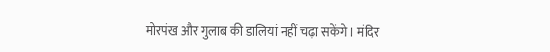मोरपंख और गुलाब की डालियां नहीं चढ़ा सकेंगे। मंदिर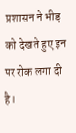प्रशासन ने भीड़ को देखते हुए इन पर रोक लगा दी है।